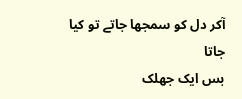آکر دل کو سمجھا جاتے تو کیا جاتا
بس ایک جھلک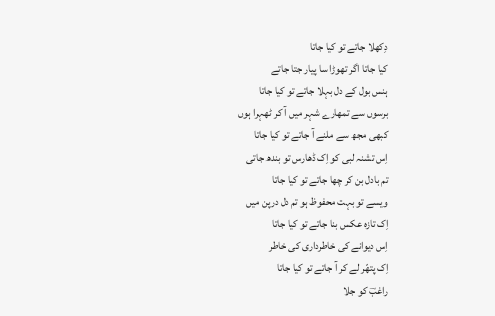دِکھلا جاتے تو کیا جاتا
کیا جاتا اگر تھوڑا سا پیار جتا جاتے
ہنس بول کے دل بہلا جاتے تو کیا جاتا
برسوں سے تمھارے شہر میں آ کر ٹھہرا ہوں
کبھی مجھ سے ملنے آ جاتے تو کیا جاتا
اِس تشنہ لبی کو اِک ڈھارس تو بندھ جاتی
تم بادل بن کر چھا جاتے تو کیا جاتا
ویسے تو بہت محفوظ ہو تم دل درپن میں
اِک تازہ عکس بنا جاتے تو کیا جاتا
اِس دیوانے کی خاطرداری کی خاطر
اِک پتھّر لے کر آ جاتے تو کیا جاتا
راغبؔ کو جلا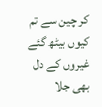کر چین سے تم کیوں بیٹھ گئے
غیروں کے دل بھی جلا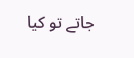جاتے تو کیا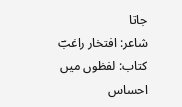جاتا
شاعر: افتخار راغبؔ
کتاب: لفظوں میں احساس